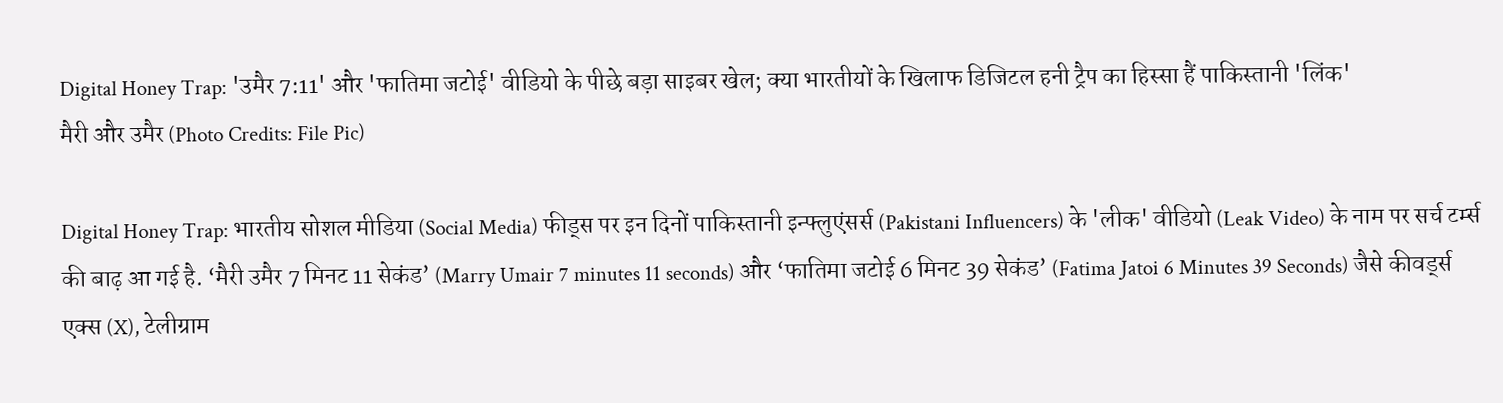Digital Honey Trap: 'उमैर 7:11' और 'फातिमा जटोई' वीडियो के पीछे बड़ा साइबर खेल; क्या भारतीयों के खिलाफ डिजिटल हनी ट्रैप का हिस्सा हैं पाकिस्तानी 'लिंक'
मैरी और उमैर (Photo Credits: File Pic)

Digital Honey Trap: भारतीय सोशल मीडिया (Social Media) फीड्स पर इन दिनों पाकिस्तानी इन्फ्लुएंसर्स (Pakistani Influencers) के 'लीक' वीडियो (Leak Video) के नाम पर सर्च टर्म्स की बाढ़ आ गई है. ‘मैरी उमैर 7 मिनट 11 सेकंड’ (Marry Umair 7 minutes 11 seconds) और ‘फातिमा जटोई 6 मिनट 39 सेकंड’ (Fatima Jatoi 6 Minutes 39 Seconds) जैसे कीवर्ड्स एक्स (X), टेलीग्राम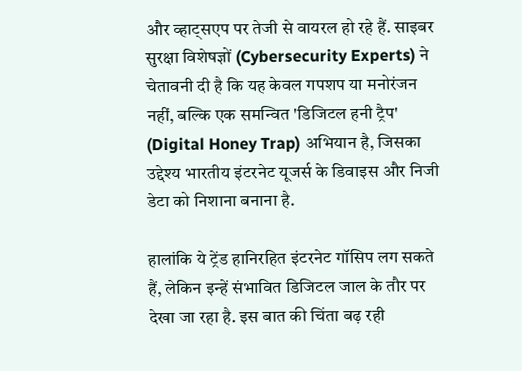और व्हाट्सएप पर तेजी से वायरल हो रहे हैं. साइबर सुरक्षा विशेषज्ञों (Cybersecurity Experts) ने चेतावनी दी है कि यह केवल गपशप या मनोरंजन नहीं, बल्कि एक समन्वित 'डिजिटल हनी ट्रैप' (Digital Honey Trap) अभियान है, जिसका उद्देश्य भारतीय इंटरनेट यूजर्स के डिवाइस और निजी डेटा को निशाना बनाना है.

हालांकि ये ट्रेंड हानिरहित इंटरनेट गॉसिप लग सकते हैं, लेकिन इन्हें संभावित डिजिटल जाल के तौर पर देखा जा रहा है. इस बात की चिंता बढ़ रही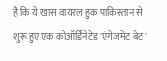है कि ये खास वायरल हुक पाकिस्तान से शुरू हुए एक कोऑर्डिनेटेड 'एंगेजमेंट बेट'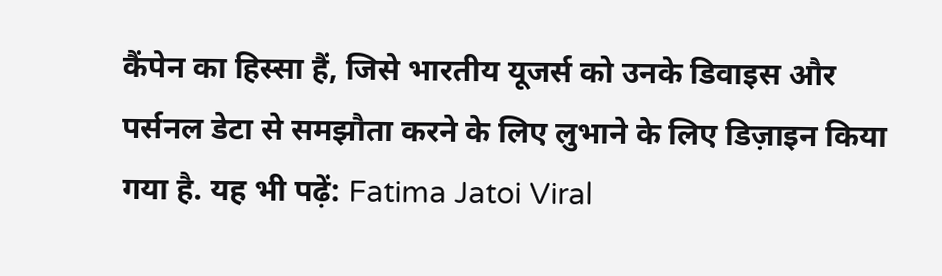कैंपेन का हिस्सा हैं, जिसे भारतीय यूजर्स को उनके डिवाइस और पर्सनल डेटा से समझौता करने के लिए लुभाने के लिए डिज़ाइन किया गया है. यह भी पढ़ें: Fatima Jatoi Viral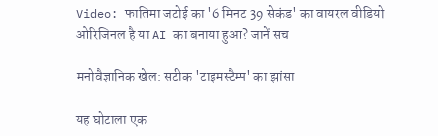Video: फातिमा जटोई का '6 मिनट 39 सेकंड' का वायरल वीडियो ओरिजिनल है या AI का बनाया हुआ? जानें सच

मनोवैज्ञानिक खेल: सटीक 'टाइमस्टैम्प' का झांसा

यह घोटाला एक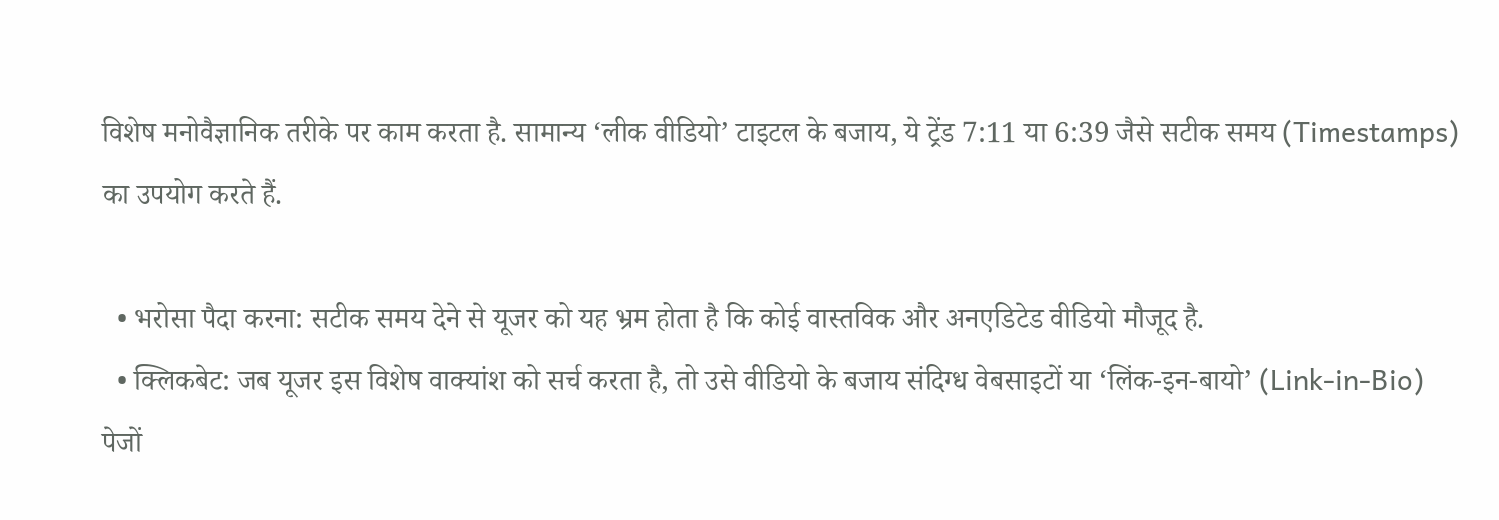विशेष मनोवैज्ञानिक तरीके पर काम करता है. सामान्य ‘लीक वीडियो’ टाइटल के बजाय, ये ट्रेंड 7:11 या 6:39 जैसे सटीक समय (Timestamps) का उपयोग करते हैं.

  • भरोसा पैदा करना: सटीक समय देने से यूजर को यह भ्रम होता है कि कोई वास्तविक और अनएडिटेड वीडियो मौजूद है.
  • क्लिकबेट: जब यूजर इस विशेष वाक्यांश को सर्च करता है, तो उसे वीडियो के बजाय संदिग्ध वेबसाइटों या ‘लिंक-इन-बायो’ (Link-in-Bio) पेजों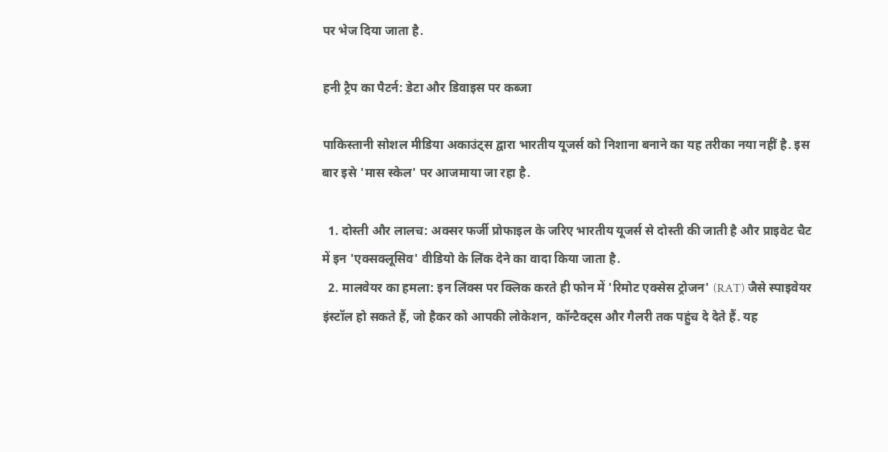पर भेज दिया जाता है.

हनी ट्रैप का पैटर्न: डेटा और डिवाइस पर कब्जा

पाकिस्तानी सोशल मीडिया अकाउंट्स द्वारा भारतीय यूजर्स को निशाना बनाने का यह तरीका नया नहीं है. इस बार इसे 'मास स्केल' पर आजमाया जा रहा है.

  1. दोस्ती और लालच: अक्सर फर्जी प्रोफाइल के जरिए भारतीय यूजर्स से दोस्ती की जाती है और प्राइवेट चैट में इन 'एक्सक्लूसिव' वीडियो के लिंक देने का वादा किया जाता है.
  2. मालवेयर का हमला: इन लिंक्स पर क्लिक करते ही फोन में 'रिमोट एक्सेस ट्रोजन' (RAT) जैसे स्पाइवेयर इंस्टॉल हो सकते हैं, जो हैकर को आपकी लोकेशन, कॉन्टैक्ट्स और गैलरी तक पहुंच दे देते हैं. यह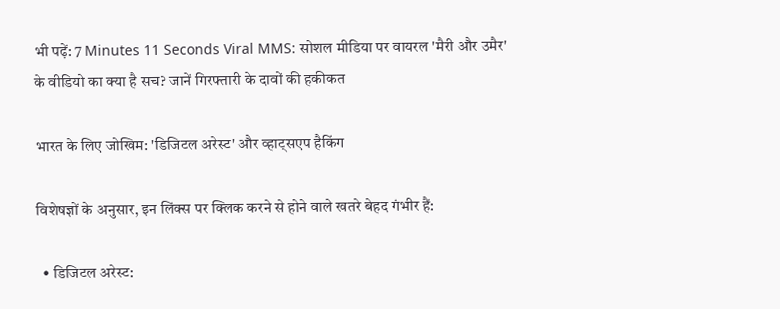भी पढ़ें: 7 Minutes 11 Seconds Viral MMS: सोशल मीडिया पर वायरल 'मैरी और उमैर' के वीडियो का क्या है सच? जानें गिरफ्तारी के दावों की हकीकत

भारत के लिए जोखिम: 'डिजिटल अरेस्ट' और व्हाट्सएप हैकिंग

विशेषज्ञों के अनुसार, इन लिंक्स पर क्लिक करने से होने वाले खतरे बेहद गंभीर हैं:

  • डिजिटल अरेस्ट: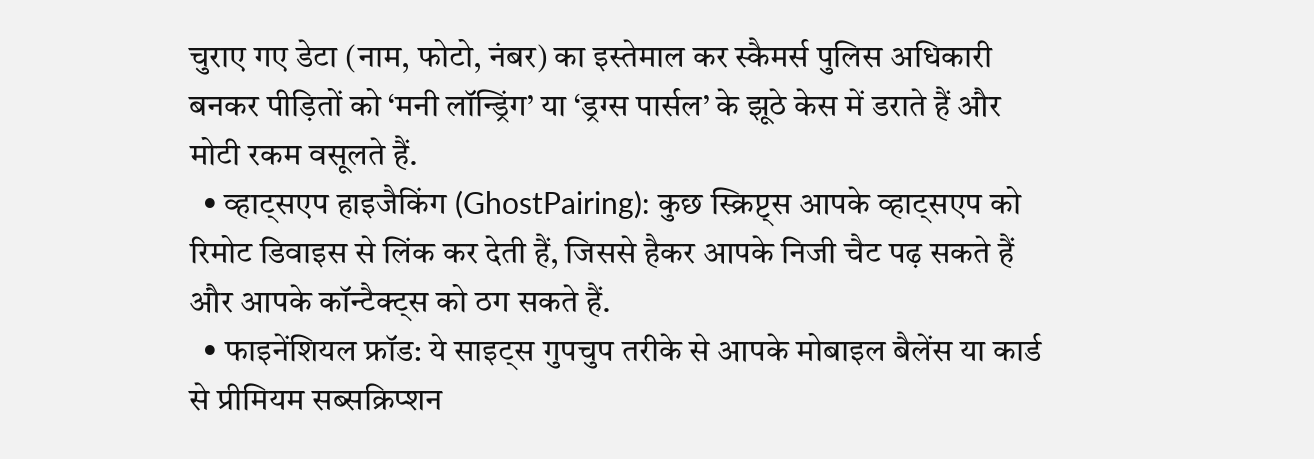चुराए गए डेटा (नाम, फोटो, नंबर) का इस्तेमाल कर स्कैमर्स पुलिस अधिकारी बनकर पीड़ितों को ‘मनी लॉन्ड्रिंग’ या ‘ड्रग्स पार्सल’ के झूठे केस में डराते हैं और मोटी रकम वसूलते हैं.
  • व्हाट्सएप हाइजैकिंग (GhostPairing): कुछ स्क्रिप्ट्स आपके व्हाट्सएप को रिमोट डिवाइस से लिंक कर देती हैं, जिससे हैकर आपके निजी चैट पढ़ सकते हैं और आपके कॉन्टैक्ट्स को ठग सकते हैं.
  • फाइनेंशियल फ्रॉड: ये साइट्स गुपचुप तरीके से आपके मोबाइल बैलेंस या कार्ड से प्रीमियम सब्सक्रिप्शन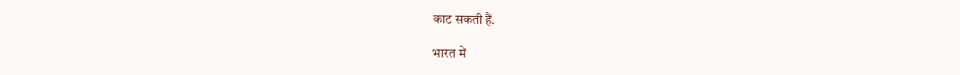काट सकती हैं.

भारत में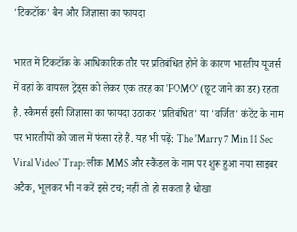'टिकटॉक' बैन और जिज्ञासा का फायदा

भारत में टिकटॉक के आधिकारिक तौर पर प्रतिबंधित होने के कारण भारतीय यूजर्स में वहां के वायरल ट्रेंड्स को लेकर एक तरह का 'FOMO' (छूट जाने का डर) रहता है. स्कैमर्स इसी जिज्ञासा का फायदा उठाकर 'प्रतिबंधित' या 'वर्जित' कंटेंट के नाम पर भारतीयों को जाल में फंसा रहे हैं. यह भी पढ़ें: The 'Marry 7 Min 11 Sec Viral Video' Trap: लीक MMS और स्कैंडल के नाम पर शुरू हुआ नया साइबर अटैक, भूलकर भी न करें इसे टच; नहीं तो हो सकता है धोखा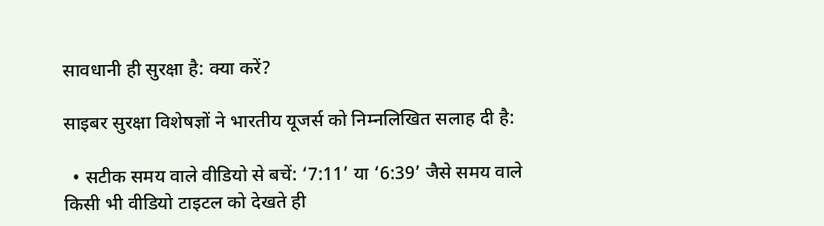सावधानी ही सुरक्षा है: क्या करें?

साइबर सुरक्षा विशेषज्ञों ने भारतीय यूजर्स को निम्नलिखित सलाह दी है:

  • सटीक समय वाले वीडियो से बचें: ‘7:11’ या ‘6:39’ जैसे समय वाले किसी भी वीडियो टाइटल को देखते ही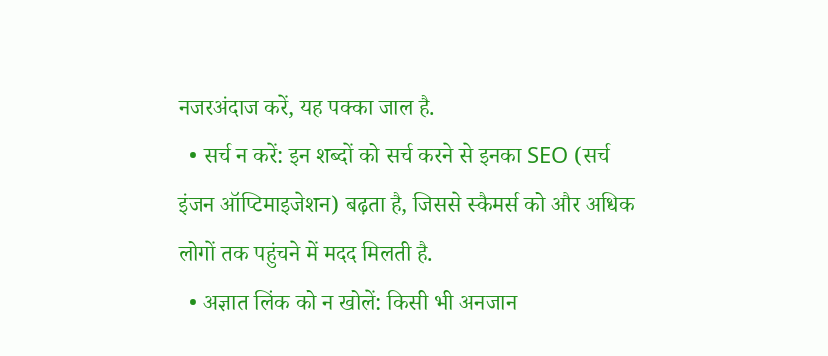नजरअंदाज करें, यह पक्का जाल है.
  • सर्च न करें: इन शब्दों को सर्च करने से इनका SEO (सर्च इंजन ऑप्टिमाइजेशन) बढ़ता है, जिससे स्कैमर्स को और अधिक लोगों तक पहुंचने में मदद मिलती है.
  • अज्ञात लिंक को न खोलें: किसी भी अनजान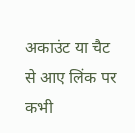अकाउंट या चैट से आए लिंक पर कभी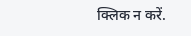क्लिक न करें.